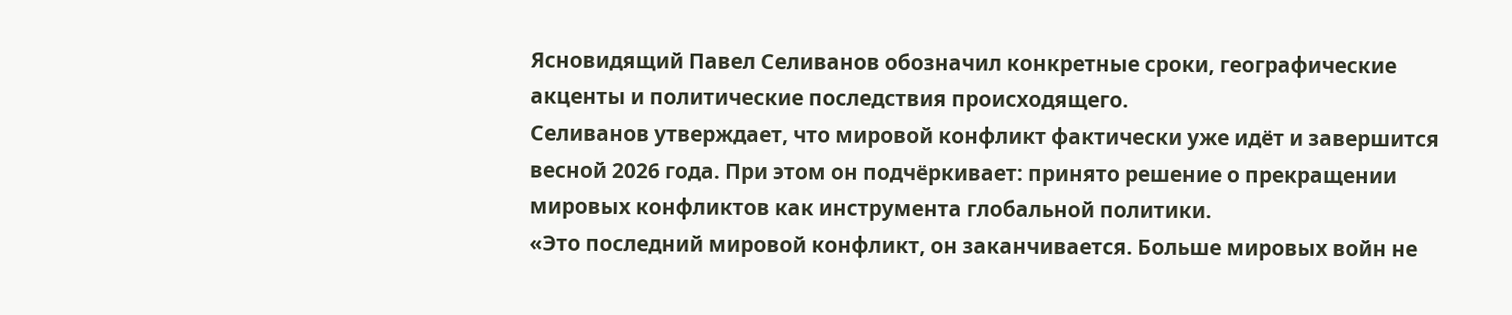Ясновидящий Павел Селиванов обозначил конкретные сроки, географические акценты и политические последствия происходящего.
Селиванов утверждает, что мировой конфликт фактически уже идёт и завершится весной 2026 года. При этом он подчёркивает: принято решение о прекращении мировых конфликтов как инструмента глобальной политики.
«Это последний мировой конфликт, он заканчивается. Больше мировых войн не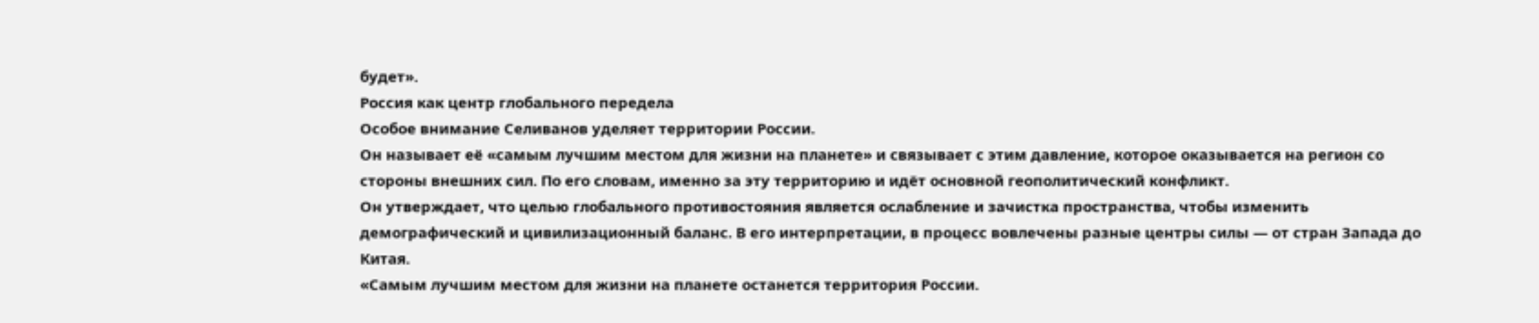будет».
Россия как центр глобального передела
Особое внимание Селиванов уделяет территории России.
Он называет её «самым лучшим местом для жизни на планете» и связывает с этим давление, которое оказывается на регион со стороны внешних сил. По его словам, именно за эту территорию и идёт основной геополитический конфликт.
Он утверждает, что целью глобального противостояния является ослабление и зачистка пространства, чтобы изменить демографический и цивилизационный баланс. В его интерпретации, в процесс вовлечены разные центры силы — от стран Запада до Китая.
«Самым лучшим местом для жизни на планете останется территория России.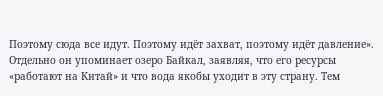Поэтому сюда все идут. Поэтому идёт захват, поэтому идёт давление».
Отдельно он упоминает озеро Байкал, заявляя, что его ресурсы «работают на Китай» и что вода якобы уходит в эту страну. Тем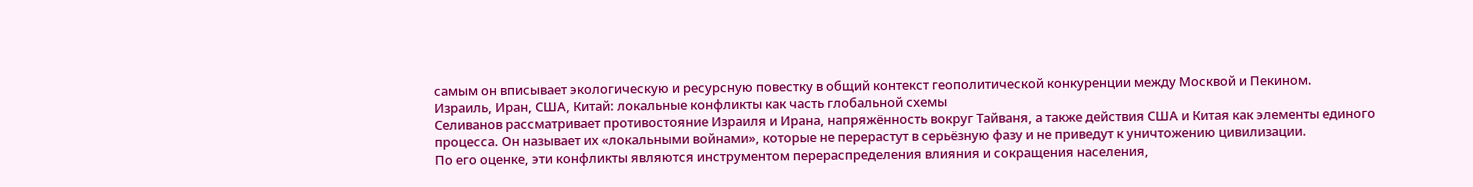самым он вписывает экологическую и ресурсную повестку в общий контекст геополитической конкуренции между Москвой и Пекином.
Израиль, Иран, США, Китай: локальные конфликты как часть глобальной схемы
Селиванов рассматривает противостояние Израиля и Ирана, напряжённость вокруг Тайваня, а также действия США и Китая как элементы единого процесса. Он называет их «локальными войнами», которые не перерастут в серьёзную фазу и не приведут к уничтожению цивилизации.
По его оценке, эти конфликты являются инструментом перераспределения влияния и сокращения населения,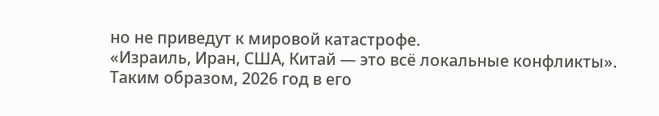но не приведут к мировой катастрофе.
«Израиль, Иран, США, Китай — это всё локальные конфликты».
Таким образом, 2026 год в его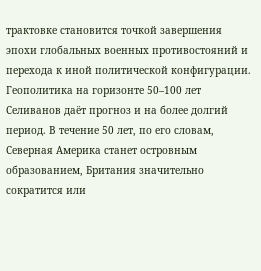трактовке становится точкой завершения эпохи глобальных военных противостояний и перехода к иной политической конфигурации.
Геополитика на горизонте 50–100 лет
Селиванов даёт прогноз и на более долгий период. В течение 50 лет, по его словам, Северная Америка станет островным образованием, Британия значительно сократится или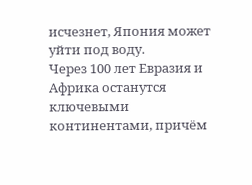исчезнет, Япония может уйти под воду.
Через 100 лет Евразия и Африка останутся ключевыми континентами, причём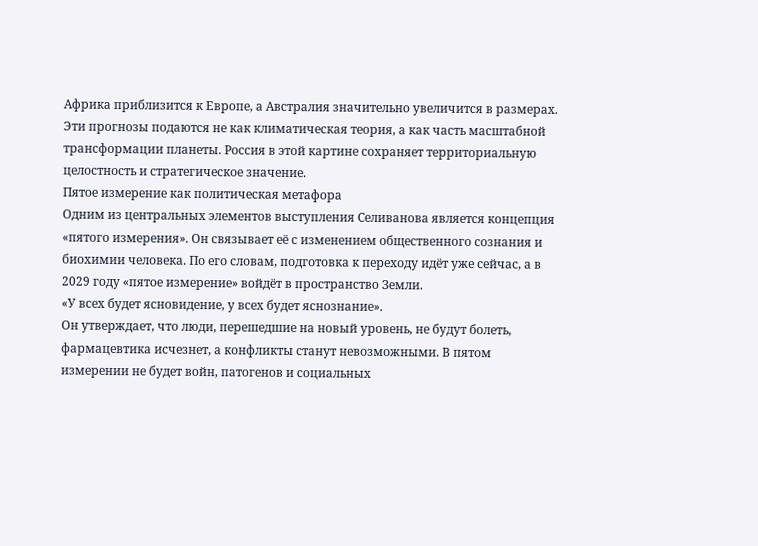Африка приблизится к Европе, а Австралия значительно увеличится в размерах.
Эти прогнозы подаются не как климатическая теория, а как часть масштабной трансформации планеты. Россия в этой картине сохраняет территориальную целостность и стратегическое значение.
Пятое измерение как политическая метафора
Одним из центральных элементов выступления Селиванова является концепция «пятого измерения». Он связывает её с изменением общественного сознания и биохимии человека. По его словам, подготовка к переходу идёт уже сейчас, а в 2029 году «пятое измерение» войдёт в пространство Земли.
«У всех будет ясновидение, у всех будет яснознание».
Он утверждает, что люди, перешедшие на новый уровень, не будут болеть, фармацевтика исчезнет, а конфликты станут невозможными. В пятом измерении не будет войн, патогенов и социальных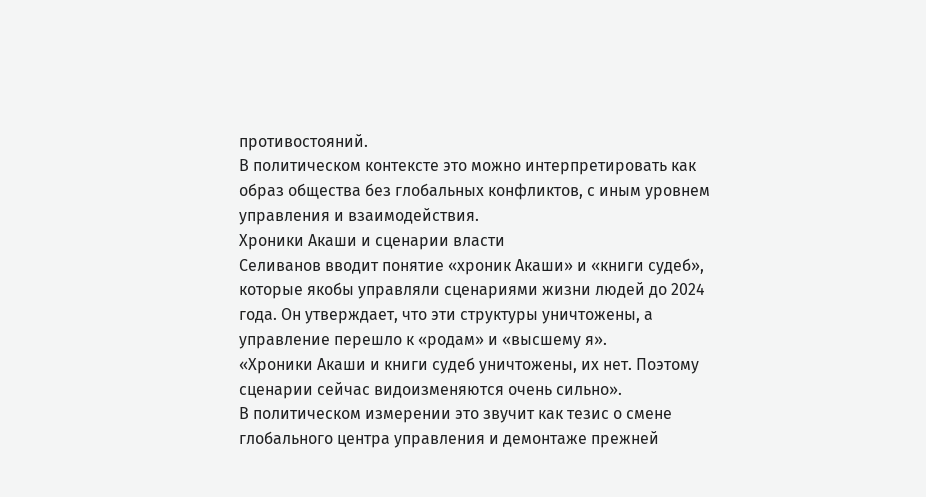противостояний.
В политическом контексте это можно интерпретировать как образ общества без глобальных конфликтов, с иным уровнем управления и взаимодействия.
Хроники Акаши и сценарии власти
Селиванов вводит понятие «хроник Акаши» и «книги судеб», которые якобы управляли сценариями жизни людей до 2024 года. Он утверждает, что эти структуры уничтожены, а управление перешло к «родам» и «высшему я».
«Хроники Акаши и книги судеб уничтожены, их нет. Поэтому сценарии сейчас видоизменяются очень сильно».
В политическом измерении это звучит как тезис о смене глобального центра управления и демонтаже прежней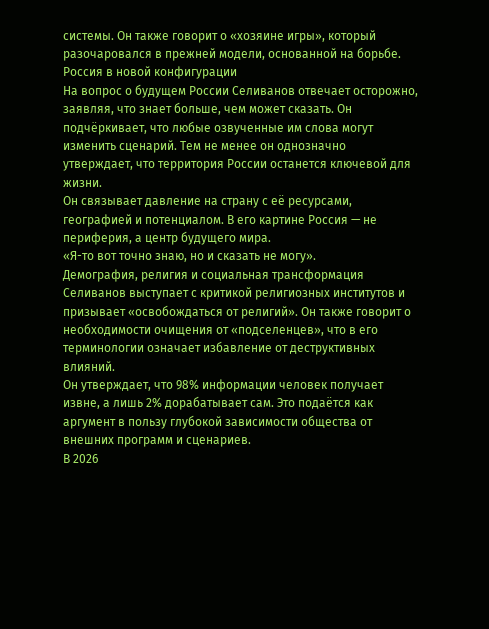системы. Он также говорит о «хозяине игры», который разочаровался в прежней модели, основанной на борьбе.
Россия в новой конфигурации
На вопрос о будущем России Селиванов отвечает осторожно, заявляя, что знает больше, чем может сказать. Он подчёркивает, что любые озвученные им слова могут изменить сценарий. Тем не менее он однозначно утверждает, что территория России останется ключевой для жизни.
Он связывает давление на страну с её ресурсами, географией и потенциалом. В его картине Россия — не периферия, а центр будущего мира.
«Я-то вот точно знаю, но и сказать не могу».
Демография, религия и социальная трансформация
Селиванов выступает с критикой религиозных институтов и призывает «освобождаться от религий». Он также говорит о необходимости очищения от «подселенцев», что в его терминологии означает избавление от деструктивных влияний.
Он утверждает, что 98% информации человек получает извне, а лишь 2% дорабатывает сам. Это подаётся как аргумент в пользу глубокой зависимости общества от внешних программ и сценариев.
В 2026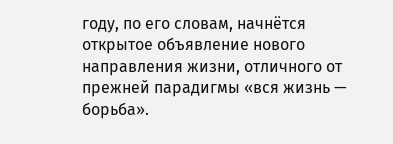году, по его словам, начнётся открытое объявление нового направления жизни, отличного от прежней парадигмы «вся жизнь — борьба».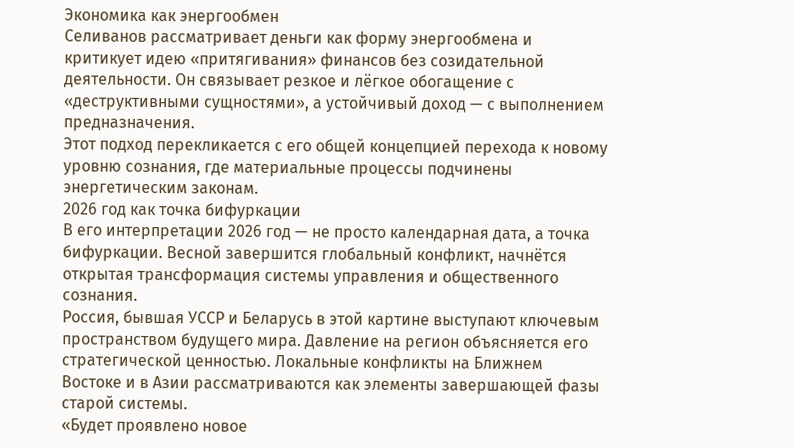Экономика как энергообмен
Селиванов рассматривает деньги как форму энергообмена и критикует идею «притягивания» финансов без созидательной деятельности. Он связывает резкое и лёгкое обогащение с «деструктивными сущностями», а устойчивый доход — с выполнением предназначения.
Этот подход перекликается с его общей концепцией перехода к новому уровню сознания, где материальные процессы подчинены энергетическим законам.
2026 год как точка бифуркации
В его интерпретации 2026 год — не просто календарная дата, а точка бифуркации. Весной завершится глобальный конфликт, начнётся открытая трансформация системы управления и общественного сознания.
Россия, бывшая УССР и Беларусь в этой картине выступают ключевым пространством будущего мира. Давление на регион объясняется его стратегической ценностью. Локальные конфликты на Ближнем Востоке и в Азии рассматриваются как элементы завершающей фазы старой системы.
«Будет проявлено новое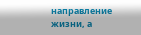направление жизни, а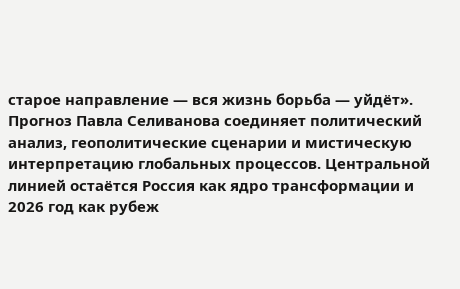старое направление — вся жизнь борьба — уйдёт».
Прогноз Павла Селиванова соединяет политический анализ, геополитические сценарии и мистическую интерпретацию глобальных процессов. Центральной линией остаётся Россия как ядро трансформации и 2026 год как рубеж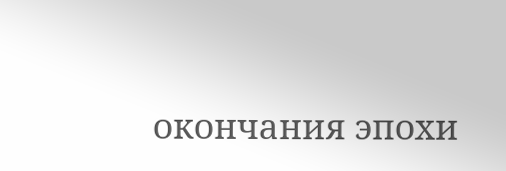окончания эпохи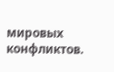мировых конфликтов.